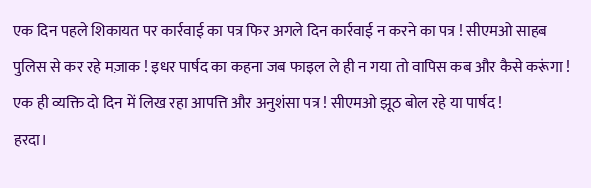एक दिन पहले शिकायत पर कार्रवाई का पत्र फिर अगले दिन कार्रवाई न करने का पत्र ! सीएमओ साहब पुलिस से कर रहे मज़ाक ! इधर पार्षद का कहना जब फाइल ले ही न गया तो वापिस कब और कैसे करूंगा ! एक ही व्यक्ति दो दिन में लिख रहा आपत्ति और अनुशंसा पत्र ! सीएमओ झूठ बोल रहे या पार्षद !
हरदा।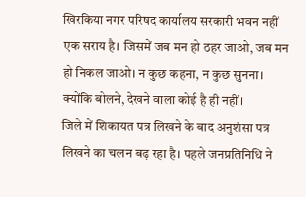खिरकिया नगर परिषद कार्यालय सरकारी भवन नहीं एक सराय है। जिसमें जब मन हो ठहर जाओ, जब मन हो निकल जाओ। न कुछ कहना, न कुछ सुनना। क्योंकि बोलने, देखने वाला कोई है ही नहीं।
जिले में शिकायत पत्र लिखने के बाद अनुशंसा पत्र लिखने का चलन बढ़ रहा है। पहले जनप्रतिनिधि ने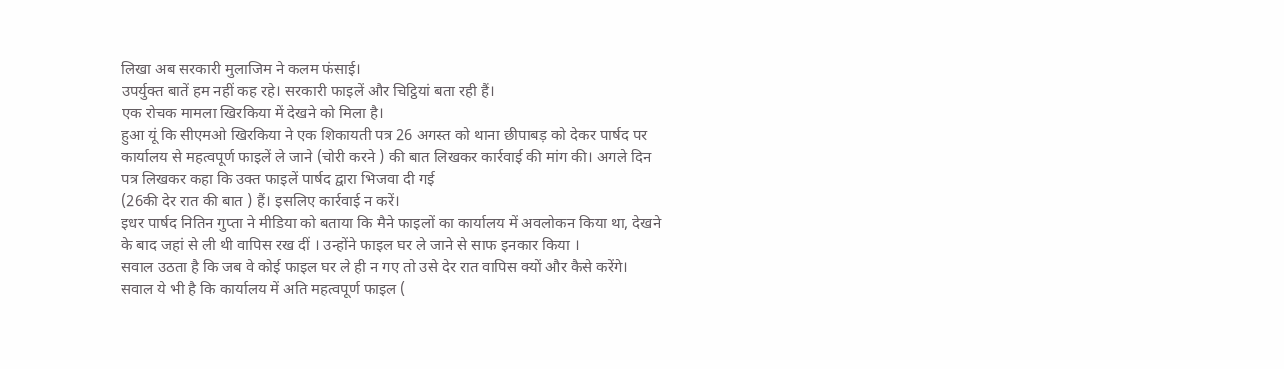लिखा अब सरकारी मुलाजिम ने कलम फंसाई।
उपर्युक्त बातें हम नहीं कह रहे। सरकारी फाइलें और चिट्ठियां बता रही हैं।
एक रोचक मामला खिरकिया में देखने को मिला है।
हुआ यूं कि सीएमओ खिरकिया ने एक शिकायती पत्र 26 अगस्त को थाना छीपाबड़ को देकर पार्षद पर कार्यालय से महत्वपूर्ण फाइलें ले जाने (चोरी करने ) की बात लिखकर कार्रवाई की मांग की। अगले दिन पत्र लिखकर कहा कि उक्त फाइलें पार्षद द्वारा भिजवा दी गई
(26की देर रात की बात ) हैं। इसलिए कार्रवाई न करें।
इधर पार्षद नितिन गुप्ता ने मीडिया को बताया कि मैने फाइलों का कार्यालय में अवलोकन किया था, देखने के बाद जहां से ली थी वापिस रख दीं । उन्होंने फाइल घर ले जाने से साफ इनकार किया ।
सवाल उठता है कि जब वे कोई फाइल घर ले ही न गए तो उसे देर रात वापिस क्यों और कैसे करेंगे।
सवाल ये भी है कि कार्यालय में अति महत्वपूर्ण फाइल (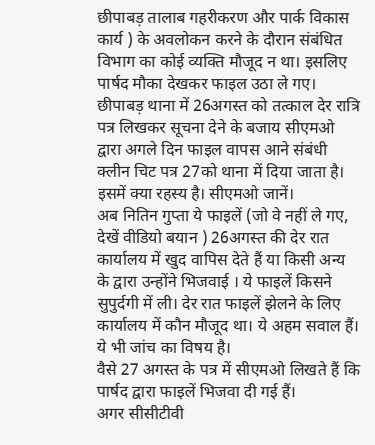छीपाबड़ तालाब गहरीकरण और पार्क विकास कार्य ) के अवलोकन करने के दौरान संबंधित विभाग का कोई व्यक्ति मौजूद न था। इसलिए पार्षद मौका देखकर फाइल उठा ले गए।
छीपाबड़ थाना में 26अगस्त को तत्काल देर रात्रि पत्र लिखकर सूचना देने के बजाय सीएमओ द्वारा अगले दिन फाइल वापस आने संबंधी क्लीन चिट पत्र 27को थाना में दिया जाता है। इसमें क्या रहस्य है। सीएमओ जानें।
अब नितिन गुप्ता ये फाइलें (जो वे नहीं ले गए, देखें वीडियो बयान ) 26अगस्त की देर रात कार्यालय में खुद वापिस देते हैं या किसी अन्य के द्वारा उन्होंने भिजवाई । ये फाइलें किसने सुपुर्दगी में ली। देर रात फाइलें झेलने के लिए कार्यालय में कौन मौजूद था। ये अहम सवाल हैं। ये भी जांच का विषय है।
वैसे 27 अगस्त के पत्र में सीएमओ लिखते हैं कि पार्षद द्वारा फाइलें भिजवा दी गई हैं।
अगर सीसीटीवी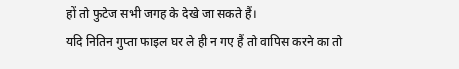हों तो फुटेज सभी जगह के देखे जा सकते हैं।
यदि नितिन गुप्ता फाइल घर ले ही न गए हैं तो वापिस करने का तो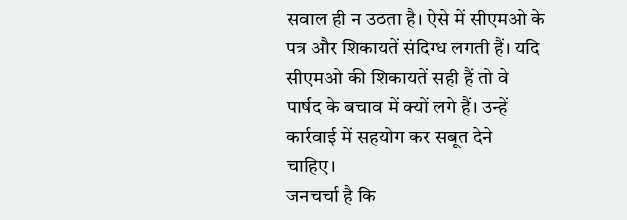सवाल ही न उठता है। ऐसे में सीएमओ के पत्र और शिकायतें संदिग्ध लगती हैं। यदि सीएमओ की शिकायतें सही हैं तो वे पार्षद के बचाव में क्यों लगे हैं। उन्हें कार्रवाई में सहयोग कर सबूत देने चाहिए।
जनचर्चा है कि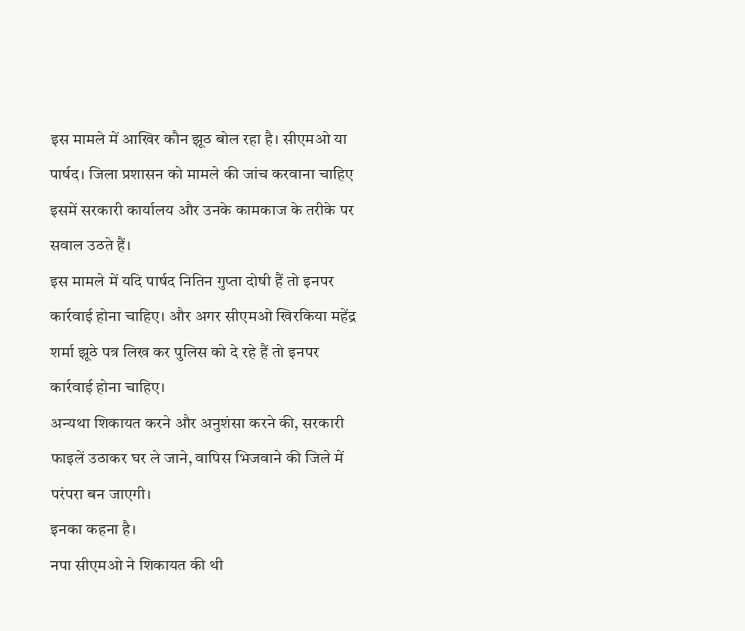इस मामले में आखिर कौन झूठ बोल रहा है। सीएमओ या पार्षद। जिला प्रशासन को मामले की जांच करवाना चाहिए इसमें सरकारी कार्यालय और उनके कामकाज के तरीके पर सवाल उठते हैं।
इस मामले में यदि पार्षद नितिन गुप्ता दोषी हैं तो इनपर कार्रवाई होना चाहिए। और अगर सीएमओ खिरकिया महेंद्र शर्मा झूठे पत्र लिख कर पुलिस को दे रहे हैं तो इनपर कार्रवाई होना चाहिए।
अन्यथा शिकायत करने और अनुशंसा करने की, सरकारी फाइलें उठाकर घर ले जाने, वापिस भिजवाने की जिले में परंपरा बन जाएगी।
इनका कहना है।
नपा सीएमओ ने शिकायत की थी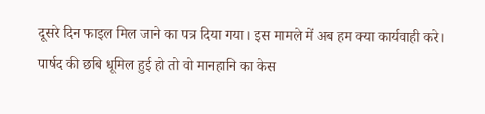दूसरे दिन फाइल मिल जाने का पत्र दिया गया। इस मामले में अब हम क्या कार्यवाही करे। पार्षद की छबि धूमिल हुई हो तो वो मानहानि का केस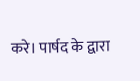करे। पार्षद के द्वारा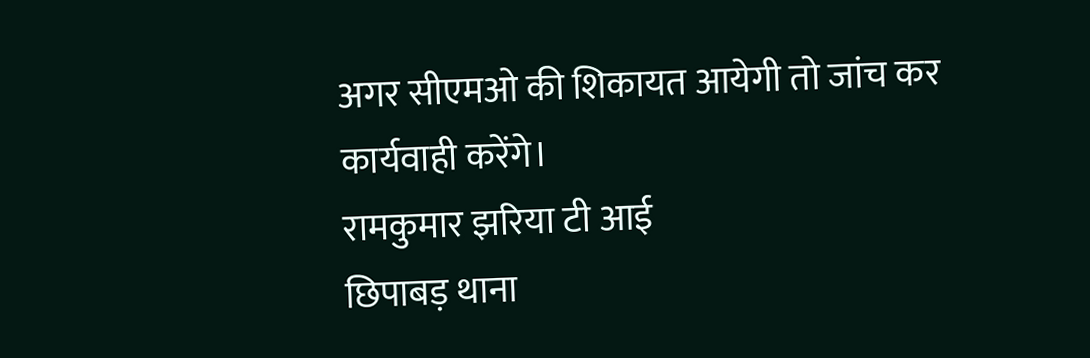अगर सीएमओ की शिकायत आयेगी तो जांच कर कार्यवाही करेंगे।
रामकुमार झरिया टी आई
छिपाबड़ थाना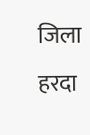जिला हरदा